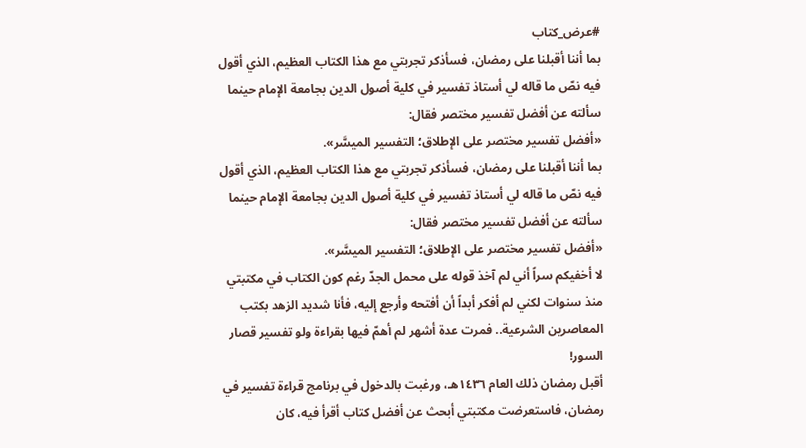#عرض_كتاب
بما أننا أقبلنا على رمضان، فسأذكر تجربتي مع هذا الكتاب العظيم، الذي أقول فيه نصّ ما قاله لي أستاذ تفسير في كلية أصول الدين بجامعة الإمام حينما سألته عن أفضل تفسير مختصر فقال:
«أفضل تفسير مختصر على الإطلاق؛ التفسير الميسَّر».
بما أننا أقبلنا على رمضان، فسأذكر تجربتي مع هذا الكتاب العظيم، الذي أقول فيه نصّ ما قاله لي أستاذ تفسير في كلية أصول الدين بجامعة الإمام حينما سألته عن أفضل تفسير مختصر فقال:
«أفضل تفسير مختصر على الإطلاق؛ التفسير الميسَّر».
لا أخفيكم سراً أني لم آخذ قوله على محمل الجدّ رغم كون الكتاب في مكتبتي منذ سنوات لكني لم أفكر أبداً أن أفتحه وأرجع إليه، فأنا شديد الزهد بكتب المعاصرين الشرعية.. فمرت عدة أشهر لم أهمّ فيها بقراءة ولو تفسير قصار السور!
أقبل رمضان ذلك العام ١٤٣٦هـ، ورغبت بالدخول في برنامج قراءة تفسير في رمضان، فاستعرضت مكتبتي أبحث عن أفضل كتاب أقرأ فيه، كان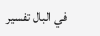في البال تفسير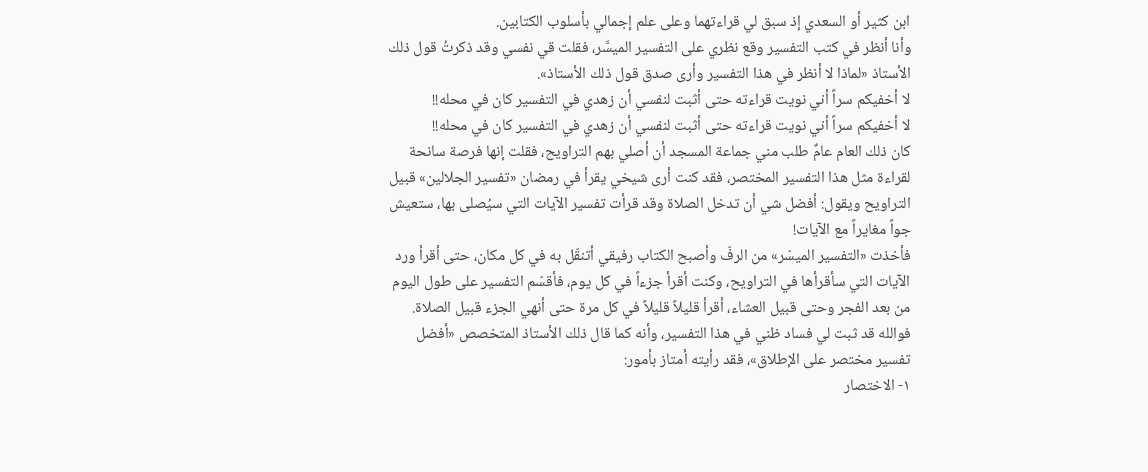ابن كثير أو السعدي إذ سبق لي قراءتهما وعلى علم إجمالي بأسلوب الكتابين.
وأنا أنظر في كتب التفسير وقع نظري على التفسير الميسَّر، فقلت قي نفسي وقد ذكرتُ قول ذلك الأستاذ «لماذا لا أنظر في هذا التفسير وأرى صدق قول ذلك الأستاذ».
لا أخفيكم سراً أني نويت قراءته حتى أثبت لنفسي أن زهدي في التفسير كان في محله!!
لا أخفيكم سراً أني نويت قراءته حتى أثبت لنفسي أن زهدي في التفسير كان في محله!!
كان ذلك العام عامٌ طلب مني جماعة المسجد أن أصلي بهم التراويح، فقلت إنها فرصة سانحة لقراءة مثل هذا التفسير المختصر، فقد كنت أرى شيخي يقرأ في رمضان «تفسير الجلالين» قبيل التراويح ويقول: أفضل شي أن تدخل الصلاة وقد قرأت تفسير الآيات التي سيُصلى بها، ستعيش جواً مغايراً مع الآيات!
فأخذت «التفسير الميسّر» من الرفّ وأصبح الكتاب رفيقي أتنقّل به في كل مكان، حتى أقرأ ورد الآيات التي سأقرأها في التراويح، وكنت أقرأ جزءاً في كل يوم، فأقسّم التفسير على طول اليوم من بعد الفجر وحتى قبيل العشاء، أقرأ قليلاً قليلاً في كل مرة حتى أنهي الجزء قبيل الصلاة.
فوالله قد ثبت لي فساد ظني في هذا التفسير، وأنه كما قال ذلك الأستاذ المتخصص «أفضل تفسير مختصر على الإطلاق»، فقد رأيته أمتاز بأمور:
١- الاختصار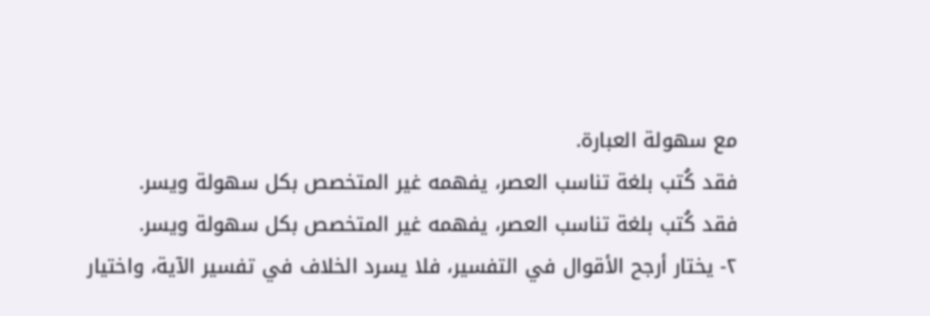مع سهولة العبارة.
فقد كُتب بلغة تناسب العصر، يفهمه غير المتخصص بكل سهولة ويسر.
فقد كُتب بلغة تناسب العصر، يفهمه غير المتخصص بكل سهولة ويسر.
٢- يختار أرجح الأقوال في التفسير، فلا يسرد الخلاف في تفسير الآية، واختيار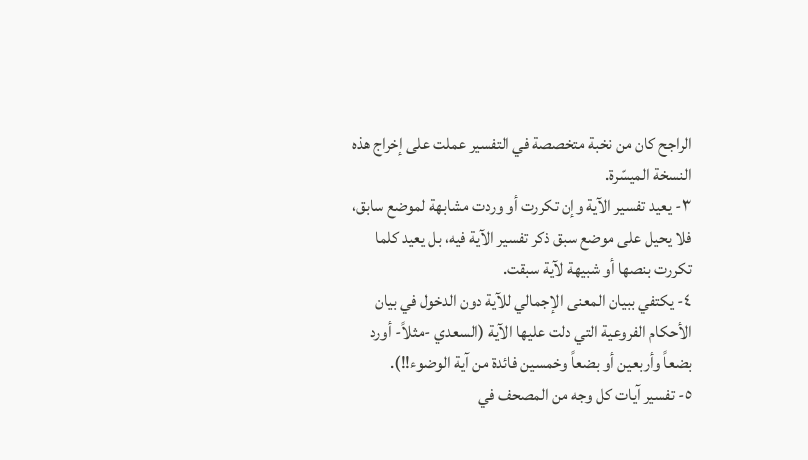الراجح كان من نخبة متخصصة في التفسير عملت على إخراج هذه النسخة الميسّرة.
٣- يعيد تفسير الآية وإن تكررت أو وردت مشابهة لموضع سابق، فلا يحيل على موضع سبق ذكر تفسير الآية فيه، بل يعيد كلما تكررت بنصها أو شبيهة لآية سبقت.
٤- يكتفي ببيان المعنى الإجمالي للآية دون الدخول في بيان الأحكام الفروعية التي دلت عليها الآية (السعدي -مثلاً- أورد بضعاً وأربعين أو بضعاً وخمسين فائدة من آية الوضوء!!).
٥- تفسير آيات كل وجه من المصحف في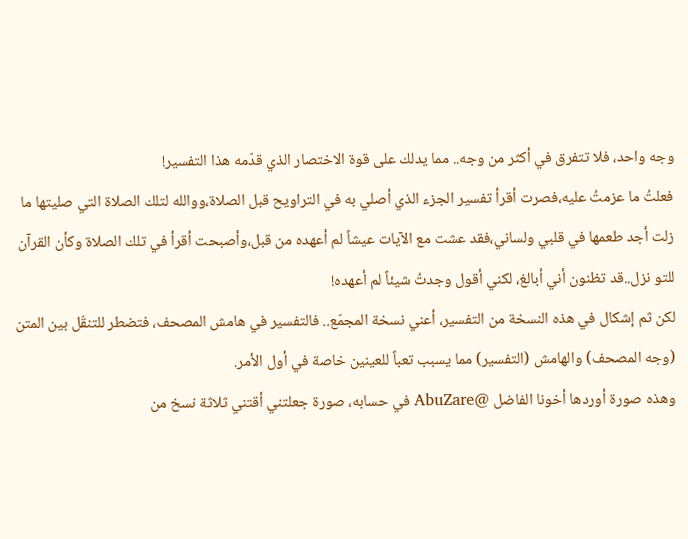وجه واحد، فلا تتفرق في أكثر من وجه.. مما يدلك على قوة الاختصار الذي قدّمه هذا التفسير!
فعلتُ ما عزمتُ عليه،فصرت أقرأ تفسير الجزء الذي أصلي به في التراويح قبل الصلاة،ووالله لتلك الصلاة التي صليتها ما زلت أجد طعمها في قلبي ولساني،فقد عشت مع الآيات عيشاً لم أعهده من قبل،وأصبحت أقرأ في تلك الصلاة وكأن القرآن للتو نزل..قد تظنون أني أبالغ، لكني أقول وجدتُ شيئاً لم أعهده!
لكن ثم إشكال في هذه النسخة من التفسير، أعني نسخة المجمّع.. فالتفسير في هامش المصحف، فتضطر للتنقّل بين المتن (وجه المصحف) والهامش (التفسير) مما يسبب تعباً للعينين خاصة في أول الأمر.
وهذه صورة أوردها أخونا الفاضل @AbuZare في حسابه، صورة جعلتني أقتني ثلاثة نسخ من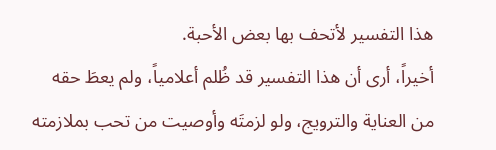هذا التفسير لأتحف بها بعض الأحبة.
أخيراً، أرى أن هذا التفسير قد ظُلم أعلامياً، ولم يعطَ حقه من العناية والترويج، ولو لزمتَه وأوصيت من تحب بملازمته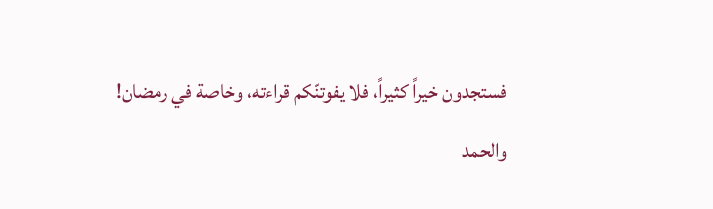فستجدون خيراً كثيراً، فلا يفوتنّكم قراءته، وخاصة في رمضان!
والحمد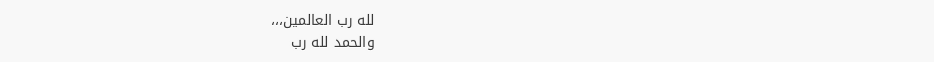لله رب العالمين،،،
والحمد لله رب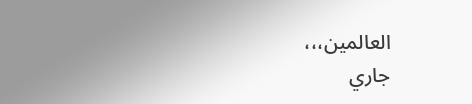العالمين،،،
جاري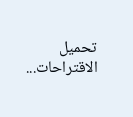تحميل الاقتراحات...